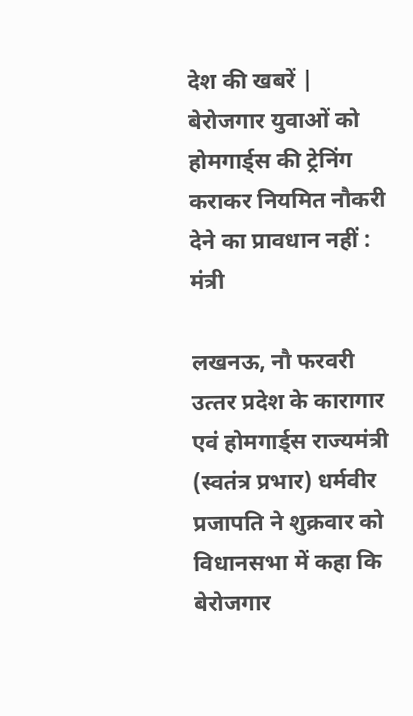देश की खबरें | बेरोजगार युवाओं को होमगार्ड्स की ट्रेनिंग कराकर नियमित नौकरी देने का प्रावधान नहीं : मंत्री

लखनऊ, नौ फरवरी उत्‍तर प्रदेश के कारागार एवं होमगार्ड्स राज्‍यमंत्री (स्‍वतंत्र प्रभार) धर्मवीर प्रजापति ने शुक्रवार को विधानसभा में कहा कि बेरोजगार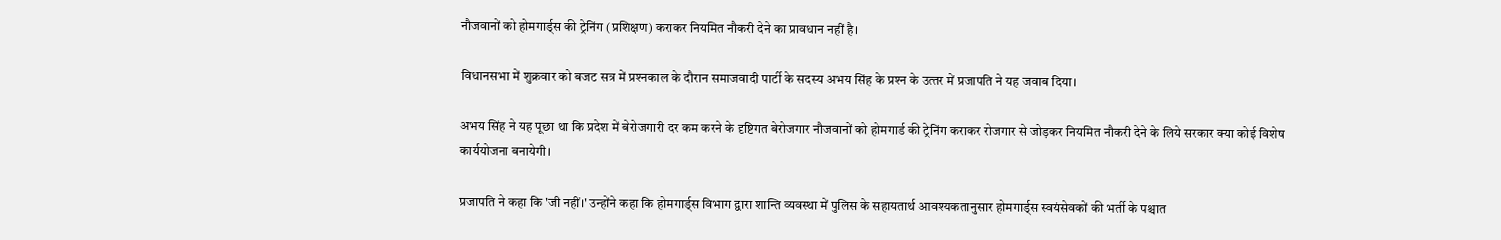नौजवानों को होमगार्ड्स की ट्रेनिंग (प्रशिक्षण) कराकर नियमित नौकरी देने का प्रावधान नहीं है।

विधानसभा में शुक्रवार को बजट सत्र में प्रश्‍नकाल के दौरान समाजवादी पार्टी के सदस्‍य अभय सिंह के प्रश्‍न के उत्‍तर में प्रजापति ने यह जवाब दिया।

अभय सिंह ने यह पूछा था कि प्रदेश में बेरोजगारी दर कम करने के दृष्टिगत बेरोजगार नौजवानों को होमगार्ड की ट्रेनिंग कराकर रोजगार से जोड़कर नियमित नौकरी देने के लिये सरकार क्‍या कोई विशेष कार्ययोजना बनायेगी।

प्रजापति ने कहा कि 'जी नहीं।' उन्‍होंने कहा कि होमगार्ड्स विभाग द्वारा शान्ति व्‍यवस्‍था में पुलिस के सहायतार्थ आवश्यकतानुसार होमगार्ड्स स्वयंसेवकों की भर्ती के पश्चात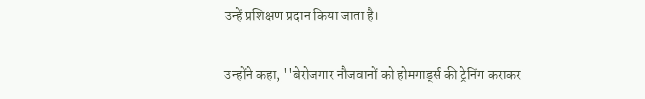उन्‍हें प्रशिक्षण प्रदान किया जाता है।

उन्होंने कहा, ''बेरोजगार नौजवानों को होमगार्ड्स की ट्रेनिंग कराकर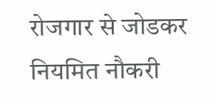रोजगार से जोडकर नियमित नौकरी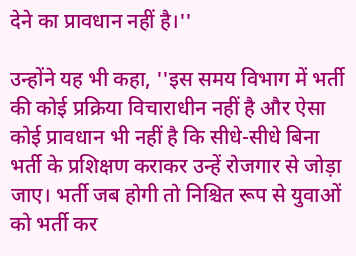देने का प्रावधान नहीं है।''

उन्‍होंने यह भी कहा, ''इस समय विभाग में भर्ती की कोई प्रक्रिया विचाराधीन नहीं है और ऐसा कोई प्रावधान भी नहीं है कि सीधे-सीधे बिना भर्ती के प्रशिक्षण कराकर उन्‍हें रोजगार से जोड़ा जाए। भर्ती जब होगी तो निश्चित रूप से युवाओं को भर्ती कर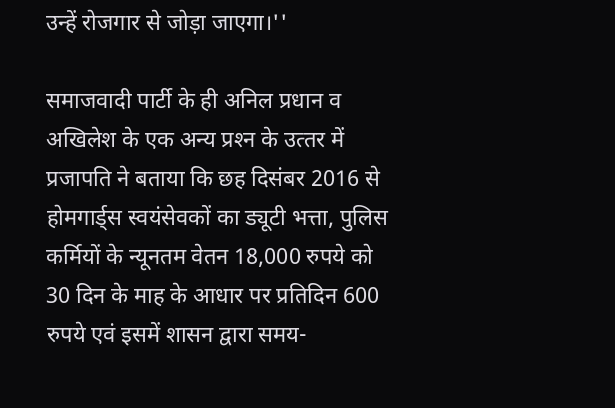उन्‍हें रोजगार से जोड़ा जाएगा।''

समाजवादी पार्टी के ही अनिल प्रधान व अखिलेश के एक अन्‍य प्रश्‍न के उत्‍तर में प्रजापति ने बताया कि छह दिसंबर 2016 से होमगार्ड्स स्वयंसेवकों का ड्यूटी भत्ता, पुलिस कर्मियों के न्यूनतम वेतन 18,000 रुपये को 30 दिन के माह के आधार पर प्रतिदिन 600 रुपये एवं इसमें शासन द्वारा समय-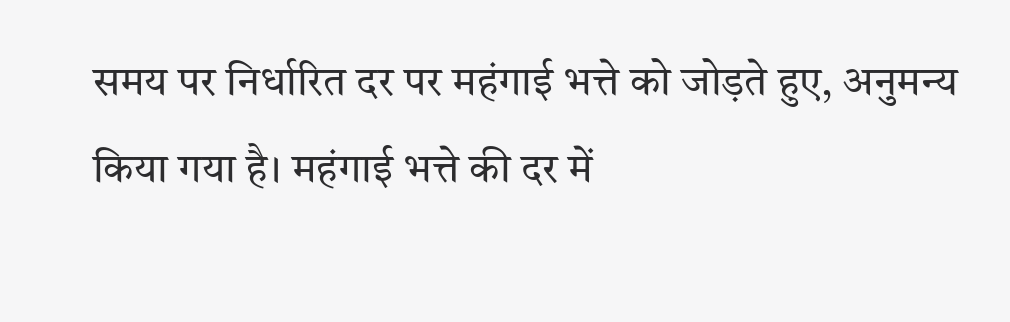समय पर निर्धारित दर पर महंगाई भत्ते को जोड़ते हुए, अनुमन्य किया गया है। महंगाई भत्ते की दर में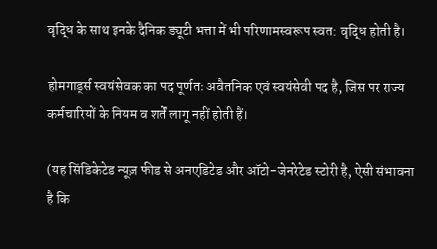वृद्धि के साथ इनके दैनिक ड्यूटी भत्ता में भी परिणामस्वरूप स्‍वत: वृद्धि होती है।

होमगार्ड्स स्वयंसेवक का पद पूर्णतः अवैतनिक एवं स्वयंसेवी पद है, जिस पर राज्य कर्मचारियों के नियम व शर्तें लागू नहीं होती हैं।

(यह सिंडिकेटेड न्यूज़ फीड से अनएडिटेड और ऑटो-जेनरेटेड स्टोरी है, ऐसी संभावना है कि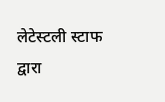लेटेस्टली स्टाफ द्वारा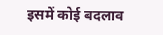इसमें कोई बदलाव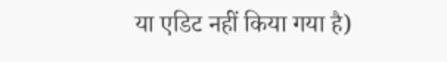या एडिट नहीं किया गया है)